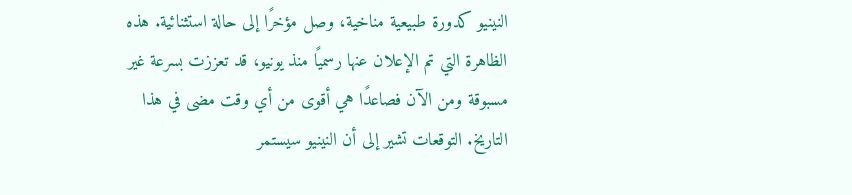النينيو كدورة طبيعية مناخية، وصل مؤخرًا إلى حالة استثنائية. هذه الظاهرة التي تم الإعلان عنها رسميًا منذ يونيو، قد تعززت بسرعة غير مسبوقة ومن الآن فصاعدًا هي أقوى من أي وقت مضى في هذا التاريخ. التوقعات تشير إلى أن النينيو سيستمر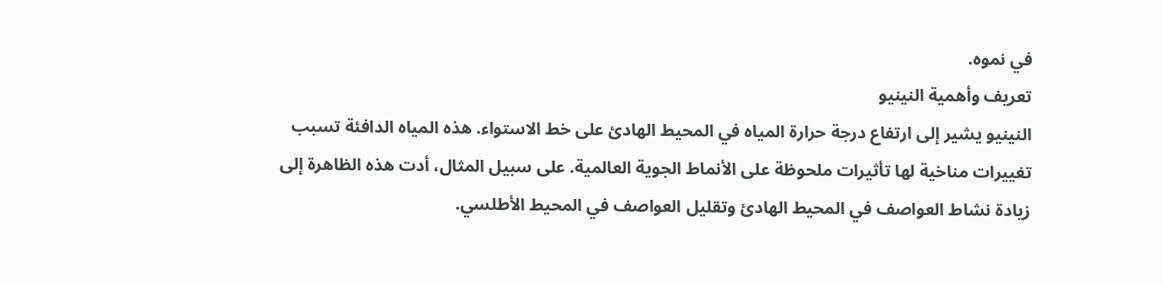في نموه.
تعريف وأهمية النينيو
النينيو يشير إلى ارتفاع درجة حرارة المياه في المحيط الهادئ على خط الاستواء. هذه المياه الدافئة تسبب تغييرات مناخية لها تأثيرات ملحوظة على الأنماط الجوية العالمية. على سبيل المثال، أدت هذه الظاهرة إلى زيادة نشاط العواصف في المحيط الهادئ وتقليل العواصف في المحيط الأطلسي.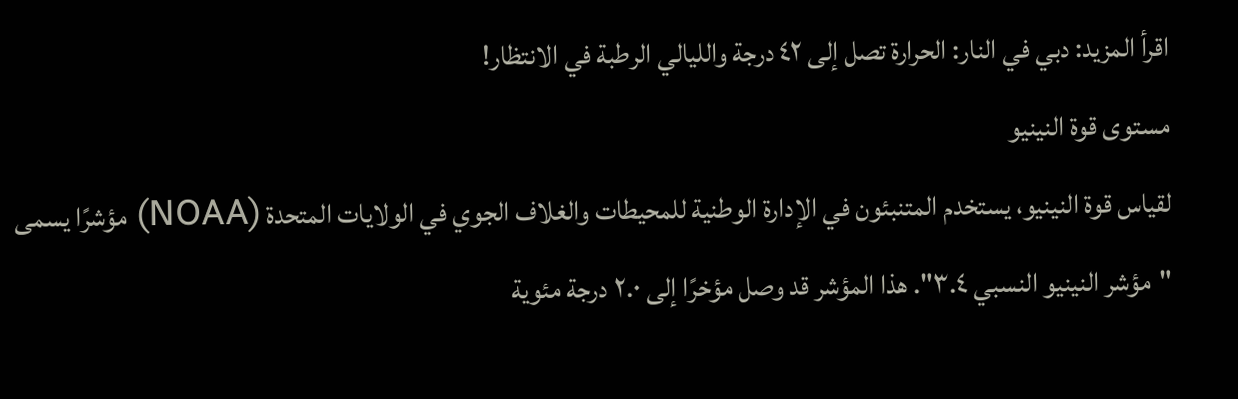اقرأ المزيد: دبي في النار: الحرارة تصل إلى ٤٢ درجة والليالي الرطبة في الانتظار!
مستوى قوة النينيو
لقياس قوة النينيو، يستخدم المتنبئون في الإدارة الوطنية للمحيطات والغلاف الجوي في الولايات المتحدة (NOAA) مؤشرًا يسمى "مؤشر النينيو النسبي ٣.٤". هذا المؤشر قد وصل مؤخرًا إلى ٢.٠ درجة مئوية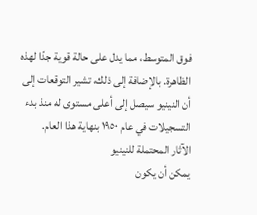فوق المتوسط، مما يدل على حالة قوية جدًا لهذه الظاهرة. بالإضافة إلى ذلك، تشير التوقعات إلى أن النينيو سيصل إلى أعلى مستوى له منذ بدء التسجيلات في عام ١٩٥٠ بنهاية هذا العام.
الآثار المحتملة للنينيو
يمكن أن يكون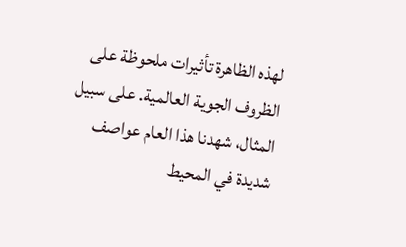لهذه الظاهرة تأثيرات ملحوظة على الظروف الجوية العالمية. على سبيل المثال، شهدنا هذا العام عواصف شديدة في المحيط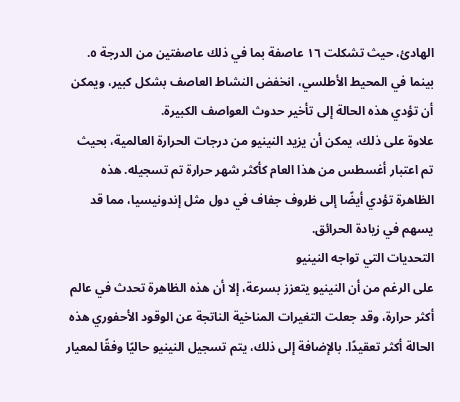الهادئ، حيث تشكلت ١٦ عاصفة بما في ذلك عاصفتين من الدرجة ٥. بينما في المحيط الأطلسي، انخفض النشاط العاصف بشكل كبير، ويمكن أن تؤدي هذه الحالة إلى تأخير حدوث العواصف الكبيرة.
علاوة على ذلك، يمكن أن يزيد النينيو من درجات الحرارة العالمية، بحيث تم اعتبار أغسطس من هذا العام كأكثر شهر حرارة تم تسجيله. هذه الظاهرة تؤدي أيضًا إلى ظروف جفاف في دول مثل إندونيسيا، مما قد يسهم في زيادة الحرائق.
التحديات التي تواجه النينيو
على الرغم من أن النينيو يتعزز بسرعة، إلا أن هذه الظاهرة تحدث في عالم أكثر حرارة، وقد جعلت التغيرات المناخية الناتجة عن الوقود الأحفوري هذه الحالة أكثر تعقيدًا. بالإضافة إلى ذلك، يتم تسجيل النينيو حاليًا وفقًا لمعيار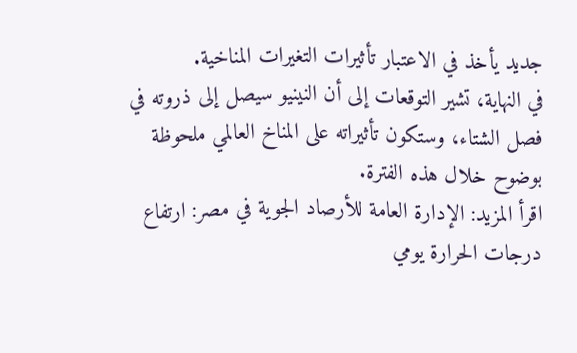جديد يأخذ في الاعتبار تأثيرات التغيرات المناخية.
في النهاية، تشير التوقعات إلى أن النينيو سيصل إلى ذروته في فصل الشتاء، وستكون تأثيراته على المناخ العالمي ملحوظة بوضوح خلال هذه الفترة.
اقرأ المزيد: الإدارة العامة للأرصاد الجوية في مصر: ارتفاع درجات الحرارة يومي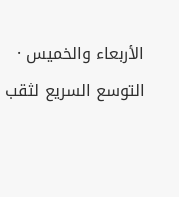الأربعاء والخميس · التوسع السريع لثقب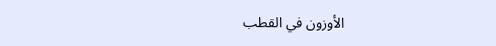الأوزون في القطب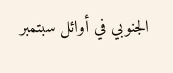الجنوبي في أوائل سبتمبر